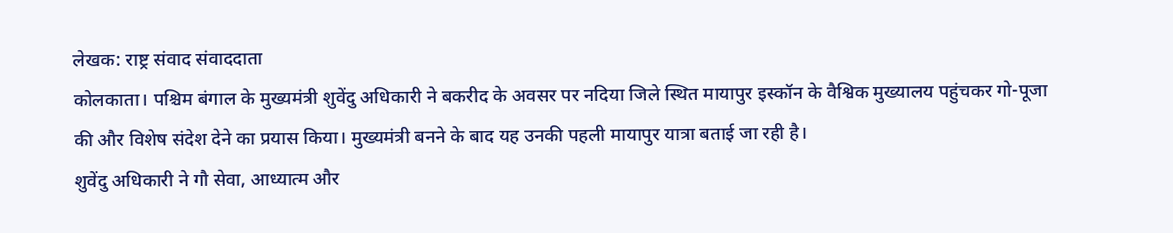लेखक: राष्ट्र संवाद संवाददाता
कोलकाता। पश्चिम बंगाल के मुख्यमंत्री शुवेंदु अधिकारी ने बकरीद के अवसर पर नदिया जिले स्थित मायापुर इस्कॉन के वैश्विक मुख्यालय पहुंचकर गो-पूजा की और विशेष संदेश देने का प्रयास किया। मुख्यमंत्री बनने के बाद यह उनकी पहली मायापुर यात्रा बताई जा रही है।
शुवेंदु अधिकारी ने गौ सेवा, आध्यात्म और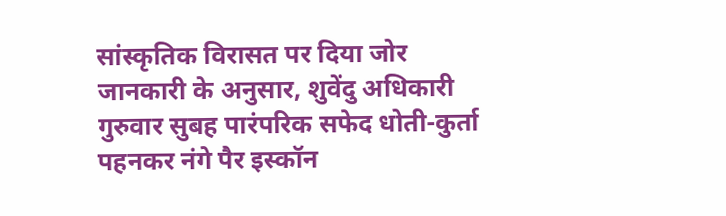सांस्कृतिक विरासत पर दिया जोर
जानकारी के अनुसार, शुवेंदु अधिकारी गुरुवार सुबह पारंपरिक सफेद धोती-कुर्ता पहनकर नंगे पैर इस्कॉन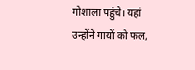गोशाला पहुंचे। यहां उन्होंने गायों को फल,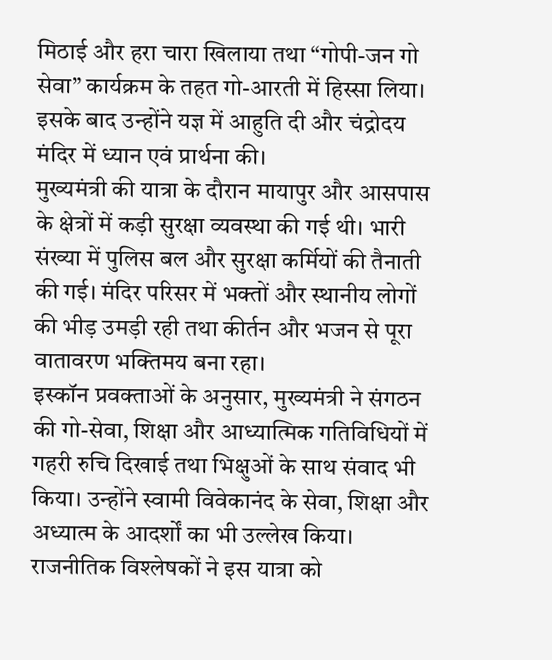मिठाई और हरा चारा खिलाया तथा “गोपी-जन गो सेवा” कार्यक्रम के तहत गो-आरती में हिस्सा लिया। इसके बाद उन्होंने यज्ञ में आहुति दी और चंद्रोदय मंदिर में ध्यान एवं प्रार्थना की।
मुख्यमंत्री की यात्रा के दौरान मायापुर और आसपास के क्षेत्रों में कड़ी सुरक्षा व्यवस्था की गई थी। भारी संख्या में पुलिस बल और सुरक्षा कर्मियों की तैनाती की गई। मंदिर परिसर में भक्तों और स्थानीय लोगों की भीड़ उमड़ी रही तथा कीर्तन और भजन से पूरा वातावरण भक्तिमय बना रहा।
इस्कॉन प्रवक्ताओं के अनुसार, मुख्यमंत्री ने संगठन की गो-सेवा, शिक्षा और आध्यात्मिक गतिविधियों में गहरी रुचि दिखाई तथा भिक्षुओं के साथ संवाद भी किया। उन्होंने स्वामी विवेकानंद के सेवा, शिक्षा और अध्यात्म के आदर्शों का भी उल्लेख किया।
राजनीतिक विश्लेषकों ने इस यात्रा को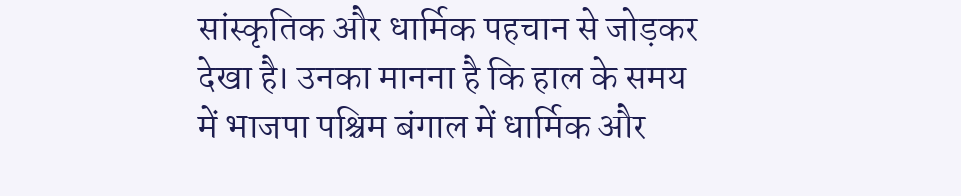सांस्कृतिक और धार्मिक पहचान से जोड़कर देखा है। उनका मानना है कि हाल के समय में भाजपा पश्चिम बंगाल में धार्मिक और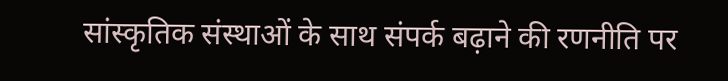सांस्कृतिक संस्थाओं के साथ संपर्क बढ़ाने की रणनीति पर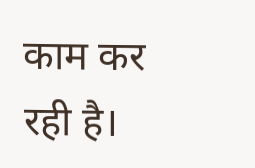काम कर रही है।